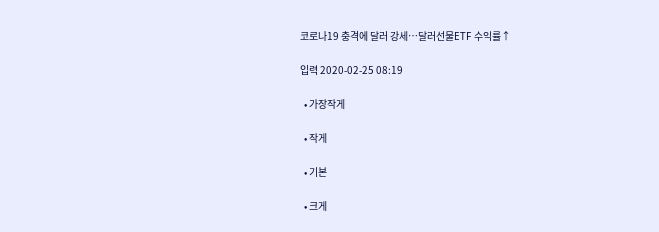코로나19 충격에 달러 강세…달러선물ETF 수익률↑

입력 2020-02-25 08:19

  • 가장작게

  • 작게

  • 기본

  • 크게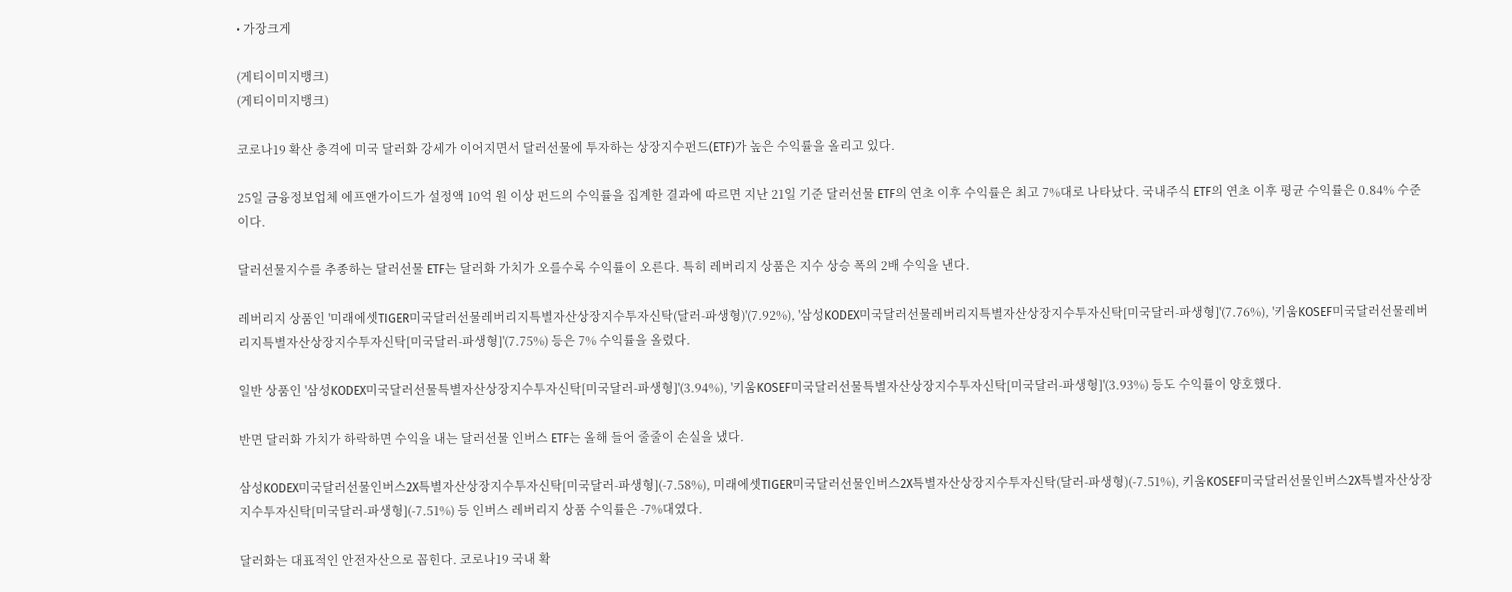• 가장크게

(게티이미지뱅크)
(게티이미지뱅크)

코로나19 확산 충격에 미국 달러화 강세가 이어지면서 달러선물에 투자하는 상장지수펀드(ETF)가 높은 수익률을 올리고 있다.

25일 금융정보업체 에프앤가이드가 설정액 10억 원 이상 펀드의 수익률을 집계한 결과에 따르면 지난 21일 기준 달러선물 ETF의 연초 이후 수익률은 최고 7%대로 나타났다. 국내주식 ETF의 연초 이후 평균 수익률은 0.84% 수준이다.

달러선물지수를 추종하는 달러선물 ETF는 달러화 가치가 오를수록 수익률이 오른다. 특히 레버리지 상품은 지수 상승 폭의 2배 수익을 낸다.

레버리지 상품인 '미래에셋TIGER미국달러선물레버리지특별자산상장지수투자신탁(달러-파생형)'(7.92%), '삼성KODEX미국달러선물레버리지특별자산상장지수투자신탁[미국달러-파생형]'(7.76%), '키움KOSEF미국달러선물레버리지특별자산상장지수투자신탁[미국달러-파생형]'(7.75%) 등은 7% 수익률을 올렸다.

일반 상품인 '삼성KODEX미국달러선물특별자산상장지수투자신탁[미국달러-파생형]'(3.94%), '키움KOSEF미국달러선물특별자산상장지수투자신탁[미국달러-파생형]'(3.93%) 등도 수익률이 양호했다.

반면 달러화 가치가 하락하면 수익을 내는 달러선물 인버스 ETF는 올해 들어 줄줄이 손실을 냈다.

삼성KODEX미국달러선물인버스2X특별자산상장지수투자신탁[미국달러-파생형](-7.58%), 미래에셋TIGER미국달러선물인버스2X특별자산상장지수투자신탁(달러-파생형)(-7.51%), 키움KOSEF미국달러선물인버스2X특별자산상장지수투자신탁[미국달러-파생형](-7.51%) 등 인버스 레버리지 상품 수익률은 -7%대였다.

달러화는 대표적인 안전자산으로 꼽힌다. 코로나19 국내 확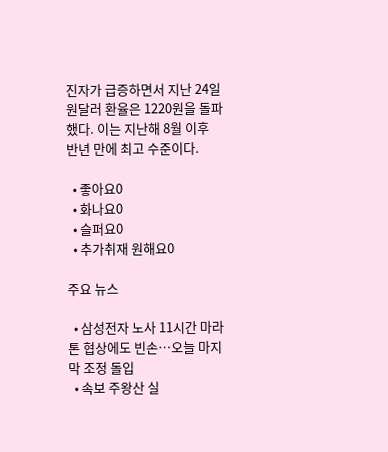진자가 급증하면서 지난 24일 원달러 환율은 1220원을 돌파했다. 이는 지난해 8월 이후 반년 만에 최고 수준이다.

  • 좋아요0
  • 화나요0
  • 슬퍼요0
  • 추가취재 원해요0

주요 뉴스

  • 삼성전자 노사 11시간 마라톤 협상에도 빈손⋯오늘 마지막 조정 돌입
  • 속보 주왕산 실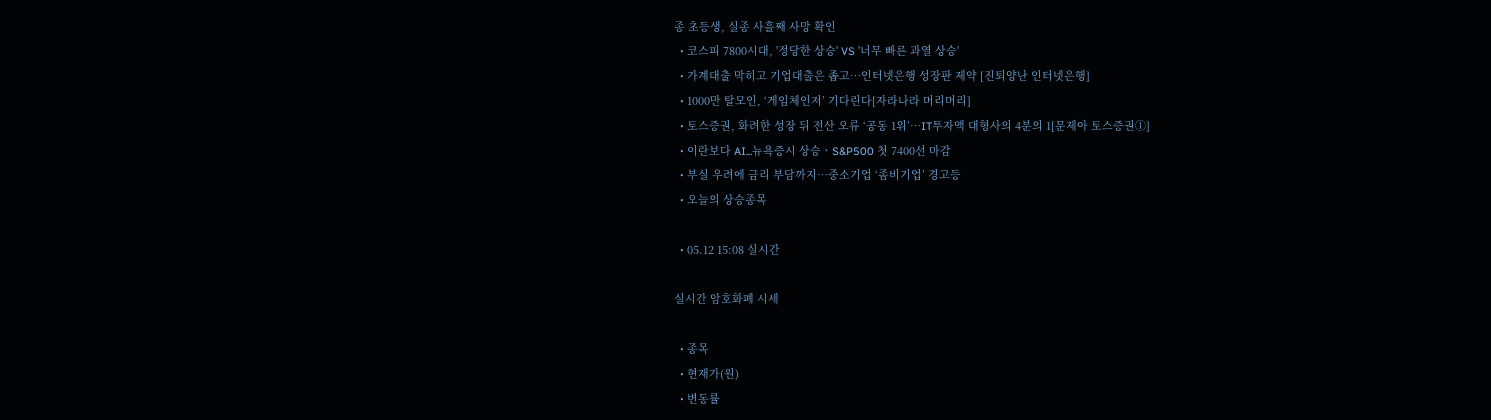종 초등생, 실종 사흘째 사망 확인
  • 코스피 7800시대, '정당한 상승' VS '너무 빠른 과열 상승'
  • 가계대출 막히고 기업대출은 좁고⋯인터넷은행 성장판 제약 [진퇴양난 인터넷은행]
  • 1000만 탈모인, ‘게임체인저’ 기다린다[자라나라 머리머리]
  • 토스증권, 화려한 성장 뒤 전산 오류 ‘공동 1위’⋯IT투자액 대형사의 4분의 1[문제아 토스증권①]
  • 이란보다 AI...뉴욕증시 상승ㆍS&P500 첫 7400선 마감
  • 부실 우려에 금리 부담까지…중소기업 ‘좀비기업’ 경고등
  • 오늘의 상승종목

  • 05.12 15:08 실시간

실시간 암호화폐 시세

  • 종목
  • 현재가(원)
  • 변동률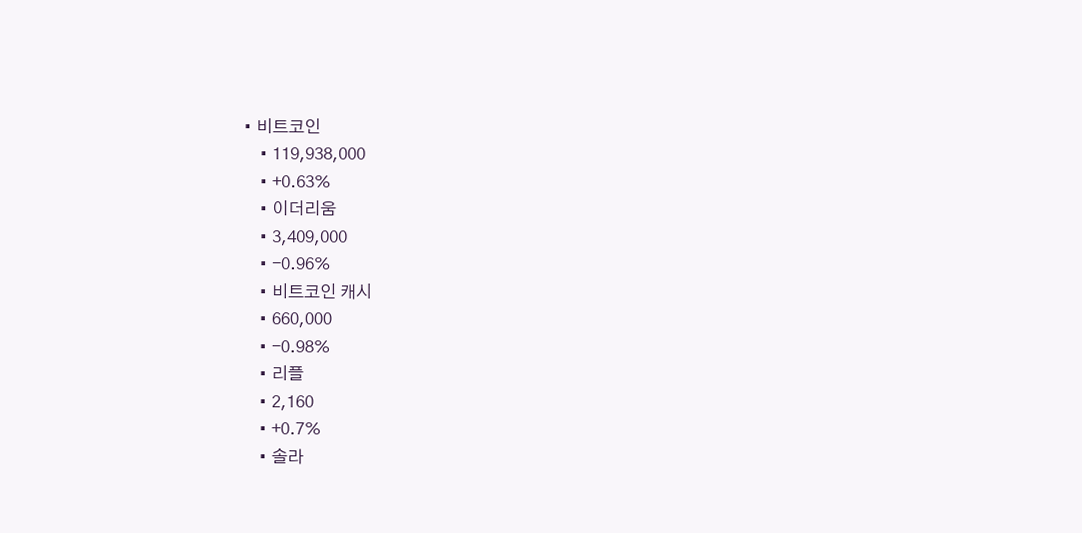• 비트코인
    • 119,938,000
    • +0.63%
    • 이더리움
    • 3,409,000
    • -0.96%
    • 비트코인 캐시
    • 660,000
    • -0.98%
    • 리플
    • 2,160
    • +0.7%
    • 솔라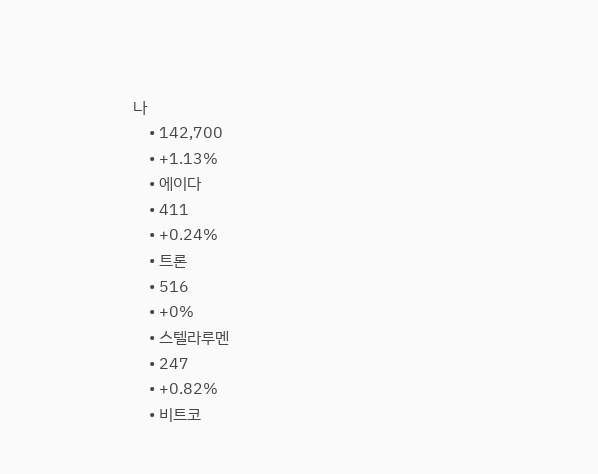나
    • 142,700
    • +1.13%
    • 에이다
    • 411
    • +0.24%
    • 트론
    • 516
    • +0%
    • 스텔라루멘
    • 247
    • +0.82%
    • 비트코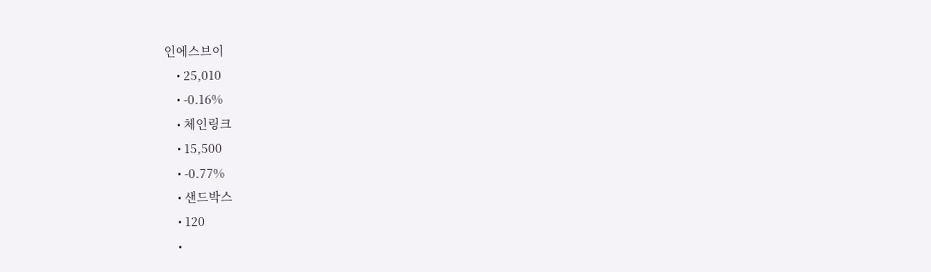인에스브이
    • 25,010
    • -0.16%
    • 체인링크
    • 15,500
    • -0.77%
    • 샌드박스
    • 120
    •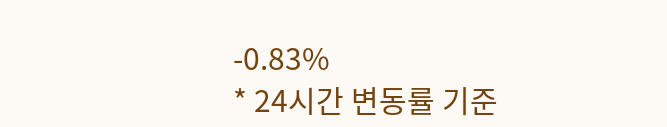-0.83%
* 24시간 변동률 기준